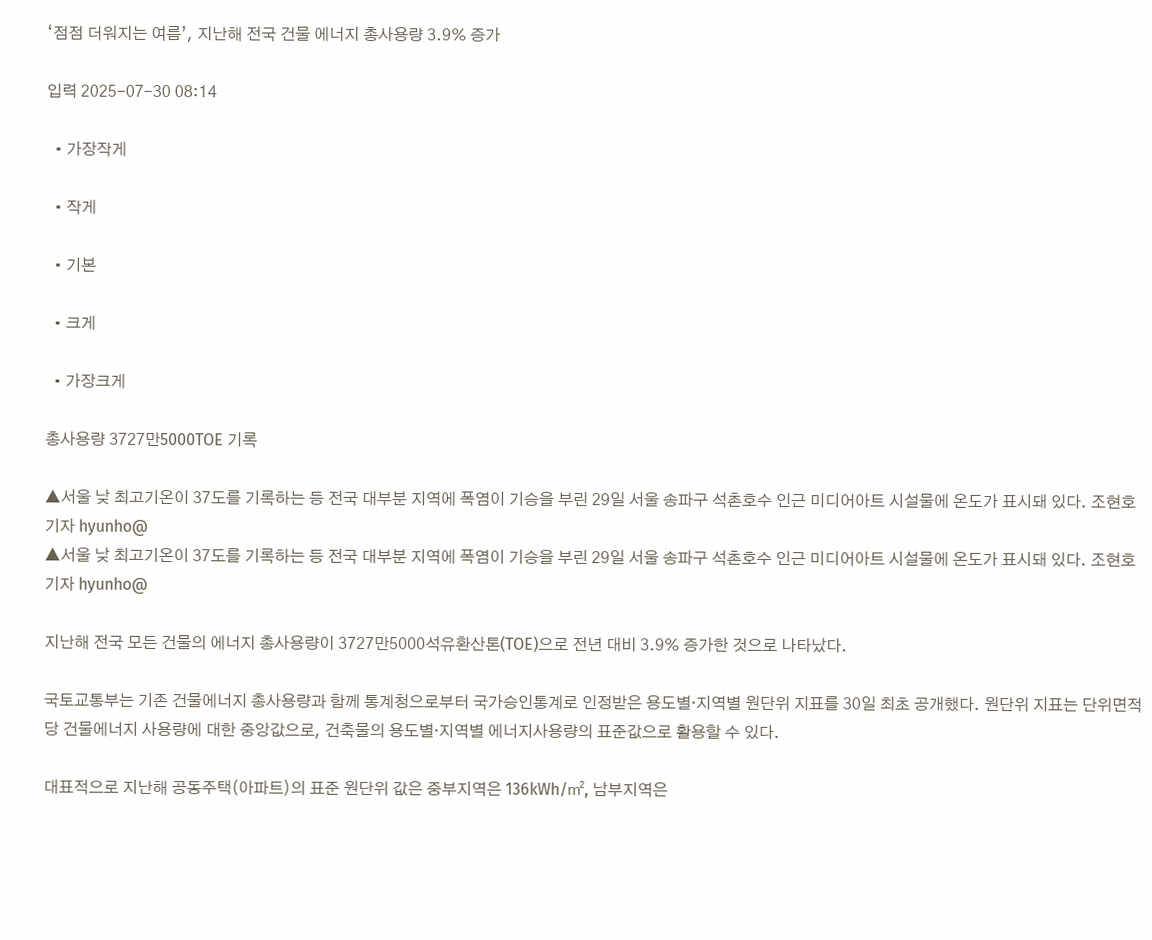‘점점 더워지는 여름’, 지난해 전국 건물 에너지 총사용량 3.9% 증가

입력 2025-07-30 08:14

  • 가장작게

  • 작게

  • 기본

  • 크게

  • 가장크게

총사용량 3727만5000TOE 기록

▲서울 낮 최고기온이 37도를 기록하는 등 전국 대부분 지역에 폭염이 기승을 부린 29일 서울 송파구 석촌호수 인근 미디어아트 시설물에 온도가 표시돼 있다. 조현호 기자 hyunho@
▲서울 낮 최고기온이 37도를 기록하는 등 전국 대부분 지역에 폭염이 기승을 부린 29일 서울 송파구 석촌호수 인근 미디어아트 시설물에 온도가 표시돼 있다. 조현호 기자 hyunho@

지난해 전국 모든 건물의 에너지 총사용량이 3727만5000석유환산톤(TOE)으로 전년 대비 3.9% 증가한 것으로 나타났다.

국토교통부는 기존 건물에너지 총사용량과 함께 통계청으로부터 국가승인통계로 인정받은 용도별·지역별 원단위 지표를 30일 최초 공개했다. 원단위 지표는 단위면적당 건물에너지 사용량에 대한 중앙값으로, 건축물의 용도별·지역별 에너지사용량의 표준값으로 활용할 수 있다.

대표적으로 지난해 공동주택(아파트)의 표준 원단위 값은 중부지역은 136kWh/㎡, 남부지역은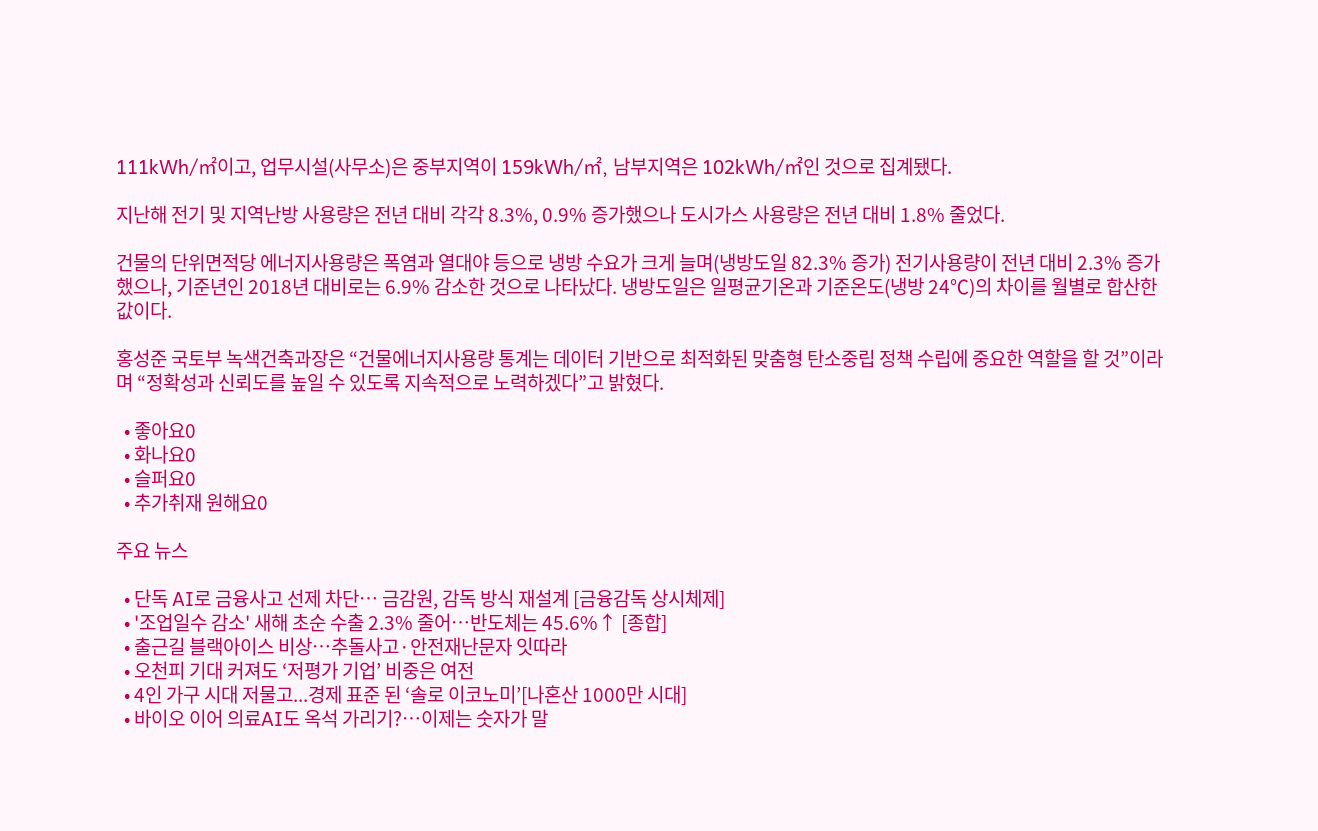111kWh/㎡이고, 업무시설(사무소)은 중부지역이 159kWh/㎡, 남부지역은 102kWh/㎡인 것으로 집계됐다.

지난해 전기 및 지역난방 사용량은 전년 대비 각각 8.3%, 0.9% 증가했으나 도시가스 사용량은 전년 대비 1.8% 줄었다.

건물의 단위면적당 에너지사용량은 폭염과 열대야 등으로 냉방 수요가 크게 늘며(냉방도일 82.3% 증가) 전기사용량이 전년 대비 2.3% 증가 했으나, 기준년인 2018년 대비로는 6.9% 감소한 것으로 나타났다. 냉방도일은 일평균기온과 기준온도(냉방 24℃)의 차이를 월별로 합산한 값이다.

홍성준 국토부 녹색건축과장은 “건물에너지사용량 통계는 데이터 기반으로 최적화된 맞춤형 탄소중립 정책 수립에 중요한 역할을 할 것”이라며 “정확성과 신뢰도를 높일 수 있도록 지속적으로 노력하겠다”고 밝혔다.

  • 좋아요0
  • 화나요0
  • 슬퍼요0
  • 추가취재 원해요0

주요 뉴스

  • 단독 AI로 금융사고 선제 차단… 금감원, 감독 방식 재설계 [금융감독 상시체제]
  • '조업일수 감소' 새해 초순 수출 2.3% 줄어⋯반도체는 45.6%↑ [종합]
  • 출근길 블랙아이스 비상…추돌사고·안전재난문자 잇따라
  • 오천피 기대 커져도 ‘저평가 기업’ 비중은 여전
  • 4인 가구 시대 저물고...경제 표준 된 ‘솔로 이코노미’[나혼산 1000만 시대]
  • 바이오 이어 의료AI도 옥석 가리기?…이제는 숫자가 말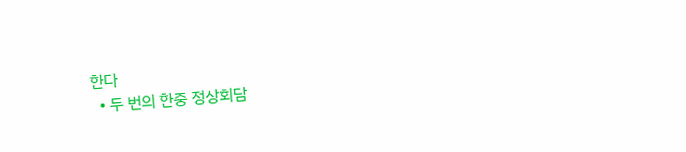한다
  • 두 번의 한중 정상회담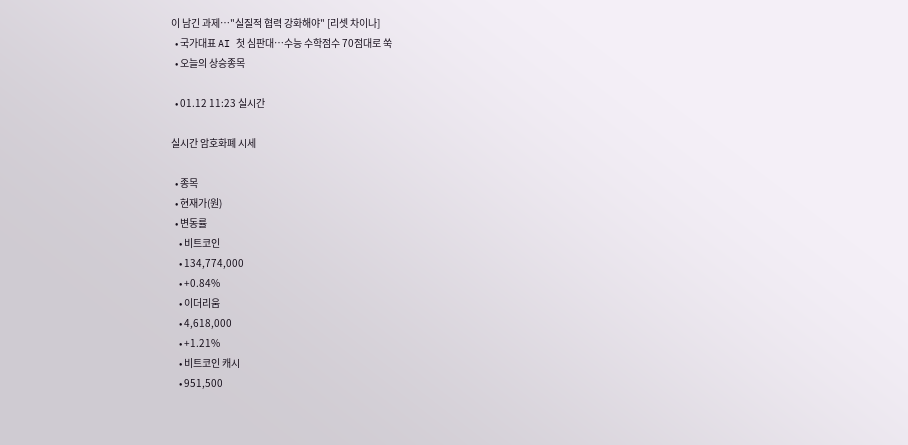이 남긴 과제⋯"실질적 협력 강화해야" [리셋 차이나]
  • 국가대표 AI 첫 심판대…수능 수학점수 70점대로 쑥
  • 오늘의 상승종목

  • 01.12 11:23 실시간

실시간 암호화폐 시세

  • 종목
  • 현재가(원)
  • 변동률
    • 비트코인
    • 134,774,000
    • +0.84%
    • 이더리움
    • 4,618,000
    • +1.21%
    • 비트코인 캐시
    • 951,500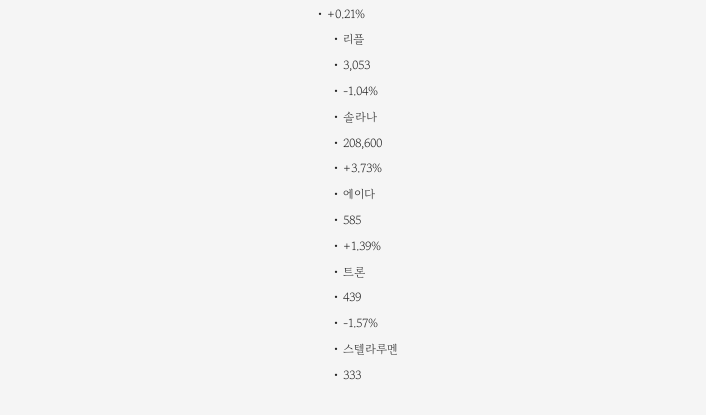• +0.21%
    • 리플
    • 3,053
    • -1.04%
    • 솔라나
    • 208,600
    • +3.73%
    • 에이다
    • 585
    • +1.39%
    • 트론
    • 439
    • -1.57%
    • 스텔라루멘
    • 333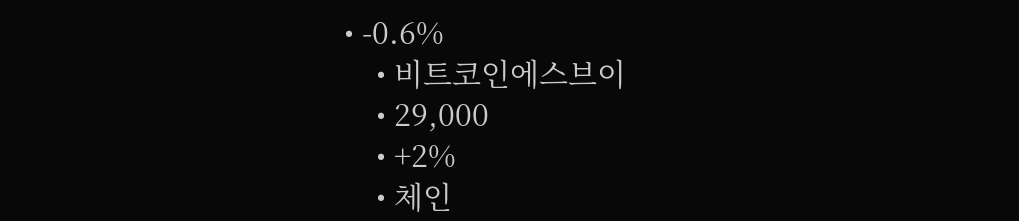• -0.6%
    • 비트코인에스브이
    • 29,000
    • +2%
    • 체인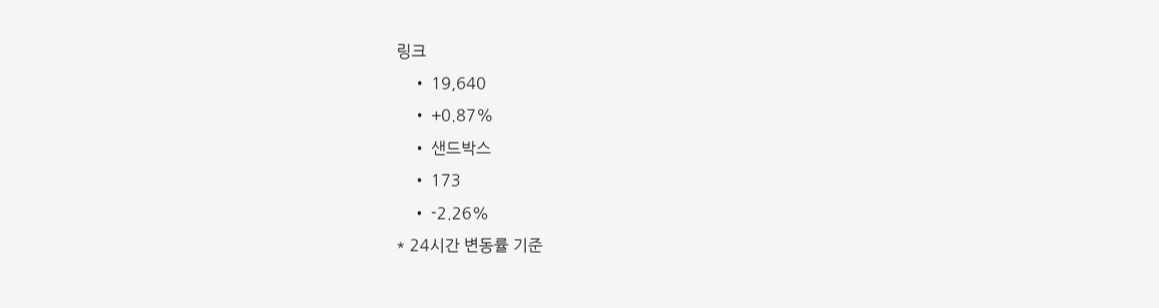링크
    • 19,640
    • +0.87%
    • 샌드박스
    • 173
    • -2.26%
* 24시간 변동률 기준